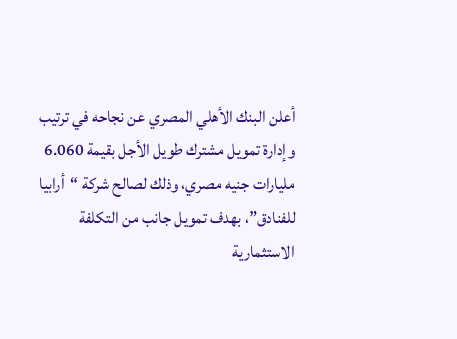أعلن البنك الأهلي المصري عن نجاحه في ترتيب وإدارة تمويل مشترك طويل الأجل بقيمة 6.060 مليارات جنيه مصري، وذلك لصالح شركة “أرابيا للفنادق”، بهدف تمويل جانب من التكلفة الاستثمارية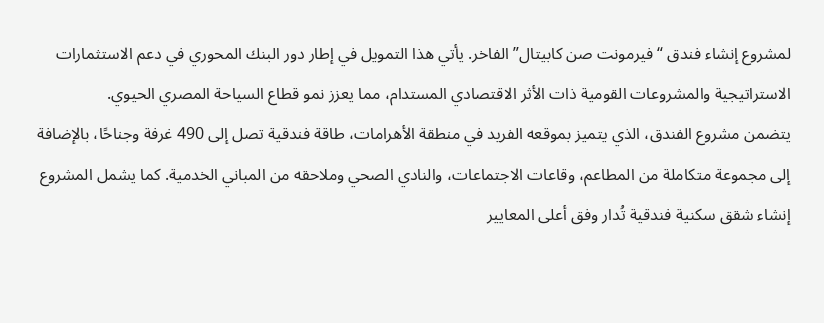لمشروع إنشاء فندق “فيرمونت صن كابيتال” الفاخر. يأتي هذا التمويل في إطار دور البنك المحوري في دعم الاستثمارات الاستراتيجية والمشروعات القومية ذات الأثر الاقتصادي المستدام، مما يعزز نمو قطاع السياحة المصري الحيوي.
يتضمن مشروع الفندق، الذي يتميز بموقعه الفريد في منطقة الأهرامات، طاقة فندقية تصل إلى 490 غرفة وجناحًا، بالإضافة إلى مجموعة متكاملة من المطاعم، وقاعات الاجتماعات، والنادي الصحي وملاحقه من المباني الخدمية. كما يشمل المشروع إنشاء شقق سكنية فندقية تُدار وفق أعلى المعايير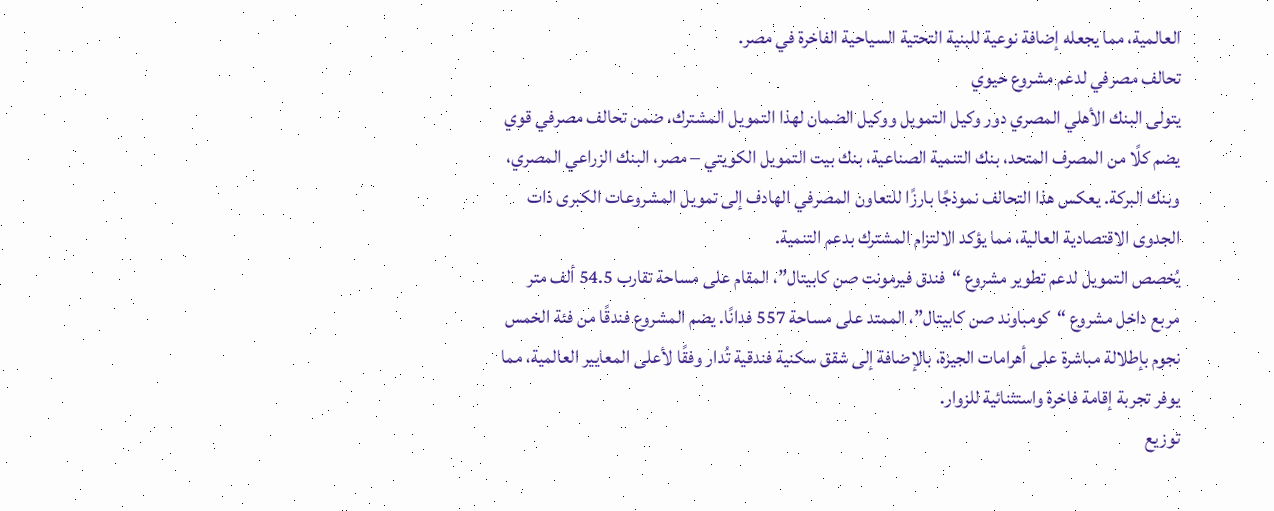العالمية، مما يجعله إضافة نوعية للبنية التحتية السياحية الفاخرة في مصر.
تحالف مصرفي لدعم مشروع حيوي
يتولى البنك الأهلي المصري دور وكيل التمويل ووكيل الضمان لهذا التمويل المشترك، ضمن تحالف مصرفي قوي يضم كلًا من المصرف المتحد، بنك التنمية الصناعية، بنك بيت التمويل الكويتي – مصر، البنك الزراعي المصري، وبنك البركة. يعكس هذا التحالف نموذجًا بارزًا للتعاون المصرفي الهادف إلى تمويل المشروعات الكبرى ذات الجدوى الاقتصادية العالية، مما يؤكد الالتزام المشترك بدعم التنمية.
يُخصص التمويل لدعم تطوير مشروع “فندق فيرمونت صن كابيتال”، المقام على مساحة تقارب 54.5 ألف متر مربع داخل مشروع “كومباوند صن كابيتال”، الممتد على مساحة 557 فدانًا. يضم المشروع فندقًا من فئة الخمس نجوم بإطلالة مباشرة على أهرامات الجيزة، بالإضافة إلى شقق سكنية فندقية تُدار وفقًا لأعلى المعايير العالمية، مما يوفر تجربة إقامة فاخرة واستثنائية للزوار.
توزيع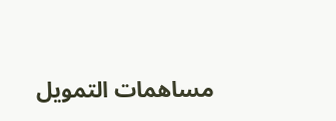مساهمات التمويل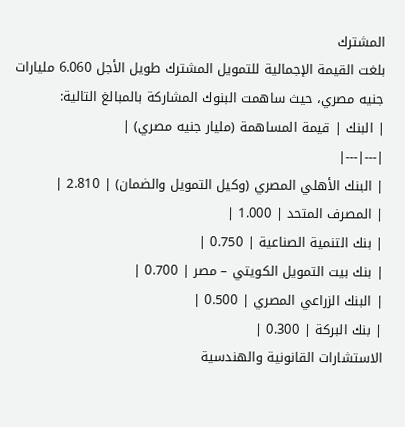المشترك
بلغت القيمة الإجمالية للتمويل المشترك طويل الأجل 6.060 مليارات جنيه مصري، حيث ساهمت البنوك المشاركة بالمبالغ التالية:
| البنك | قيمة المساهمة (مليار جنيه مصري) |
|---|---|
| البنك الأهلي المصري (وكيل التمويل والضمان) | 2.810 |
| المصرف المتحد | 1.000 |
| بنك التنمية الصناعية | 0.750 |
| بنك بيت التمويل الكويتي – مصر | 0.700 |
| البنك الزراعي المصري | 0.500 |
| بنك البركة | 0.300 |
الاستشارات القانونية والهندسية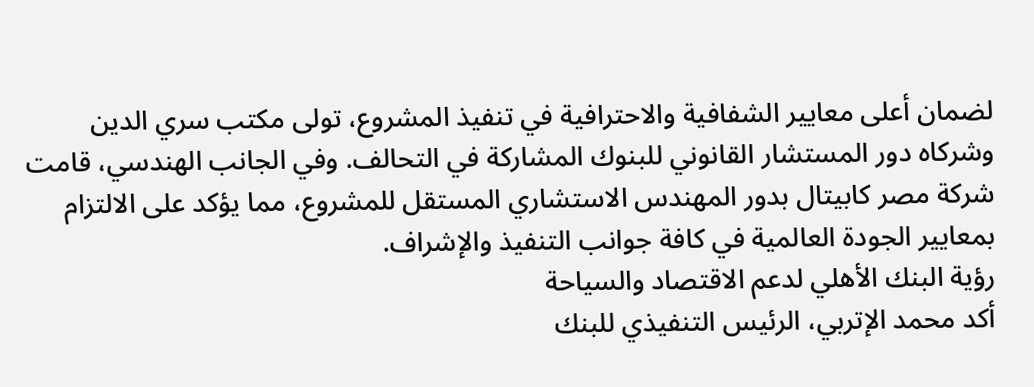لضمان أعلى معايير الشفافية والاحترافية في تنفيذ المشروع، تولى مكتب سري الدين وشركاه دور المستشار القانوني للبنوك المشاركة في التحالف. وفي الجانب الهندسي، قامت شركة مصر كابيتال بدور المهندس الاستشاري المستقل للمشروع، مما يؤكد على الالتزام بمعايير الجودة العالمية في كافة جوانب التنفيذ والإشراف.
رؤية البنك الأهلي لدعم الاقتصاد والسياحة
أكد محمد الإتربي، الرئيس التنفيذي للبنك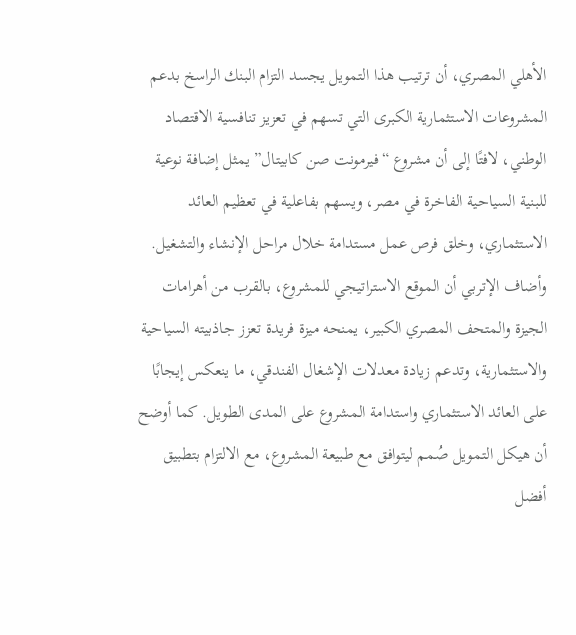الأهلي المصري، أن ترتيب هذا التمويل يجسد التزام البنك الراسخ بدعم المشروعات الاستثمارية الكبرى التي تسهم في تعزيز تنافسية الاقتصاد الوطني، لافتًا إلى أن مشروع “فيرمونت صن كابيتال” يمثل إضافة نوعية للبنية السياحية الفاخرة في مصر، ويسهم بفاعلية في تعظيم العائد الاستثماري، وخلق فرص عمل مستدامة خلال مراحل الإنشاء والتشغيل.
وأضاف الإتربي أن الموقع الاستراتيجي للمشروع، بالقرب من أهرامات الجيزة والمتحف المصري الكبير، يمنحه ميزة فريدة تعزز جاذبيته السياحية والاستثمارية، وتدعم زيادة معدلات الإشغال الفندقي، ما ينعكس إيجابًا على العائد الاستثماري واستدامة المشروع على المدى الطويل. كما أوضح أن هيكل التمويل صُمم ليتوافق مع طبيعة المشروع، مع الالتزام بتطبيق أفضل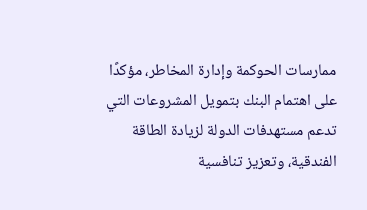ممارسات الحوكمة وإدارة المخاطر، مؤكدًا على اهتمام البنك بتمويل المشروعات التي تدعم مستهدفات الدولة لزيادة الطاقة الفندقية، وتعزيز تنافسية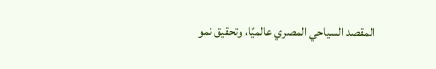المقصد السياحي المصري عالميًا، وتحقيق نمو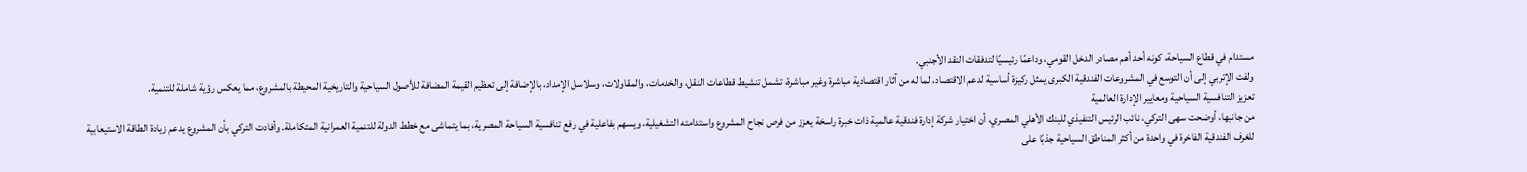مستدام في قطاع السياحة، كونه أحد أهم مصادر الدخل القومي، وداعمًا رئيسيًا لتدفقات النقد الأجنبي.
ولفت الإتربي إلى أن التوسع في المشروعات الفندقية الكبرى يمثل ركيزة أساسية لدعم الاقتصاد، لما له من آثار اقتصادية مباشرة وغير مباشرة، تشمل تنشيط قطاعات النقل، والخدمات، والمقاولات، وسلاسل الإمداد، بالإضافة إلى تعظيم القيمة المضافة للأصول السياحية والتاريخية المحيطة بالمشروع، مما يعكس رؤية شاملة للتنمية.
تعزيز التنافسية السياحية ومعايير الإدارة العالمية
من جانبها، أوضحت سهى التركي، نائب الرئيس التنفيذي للبنك الأهلي المصري، أن اختيار شركة إدارة فندقية عالمية ذات خبرة راسخة يعزز من فرص نجاح المشروع واستدامته التشغيلية، ويسهم بفاعلية في رفع تنافسية السياحة المصرية، بما يتماشى مع خطط الدولة للتنمية العمرانية المتكاملة. وأفادت التركي بأن المشروع يدعم زيادة الطاقة الاستيعابية للغرف الفندقية الفاخرة في واحدة من أكثر المناطق السياحية جذبًا على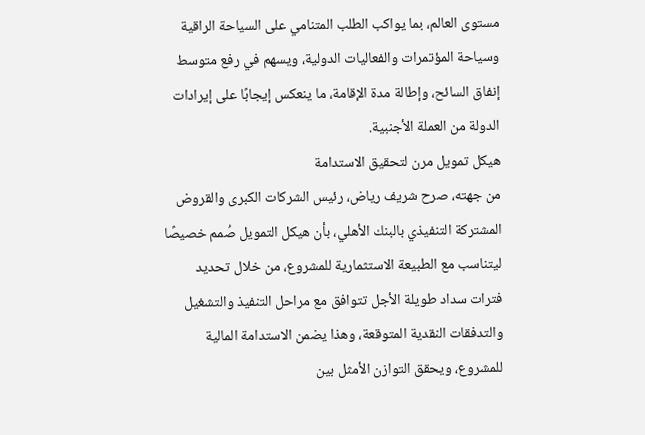مستوى العالم، بما يواكب الطلب المتنامي على السياحة الراقية وسياحة المؤتمرات والفعاليات الدولية، ويسهم في رفع متوسط إنفاق السائح، وإطالة مدة الإقامة، ما ينعكس إيجابًا على إيرادات الدولة من العملة الأجنبية.
هيكل تمويل مرن لتحقيق الاستدامة
من جهته، صرح شريف رياض، رئيس الشركات الكبرى والقروض المشتركة التنفيذي بالبنك الأهلي، بأن هيكل التمويل صُمم خصيصًا ليتناسب مع الطبيعة الاستثمارية للمشروع، من خلال تحديد فترات سداد طويلة الأجل تتوافق مع مراحل التنفيذ والتشغيل والتدفقات النقدية المتوقعة، وهذا يضمن الاستدامة المالية للمشروع، ويحقق التوازن الأمثل بين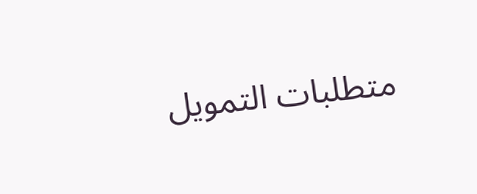متطلبات التمويل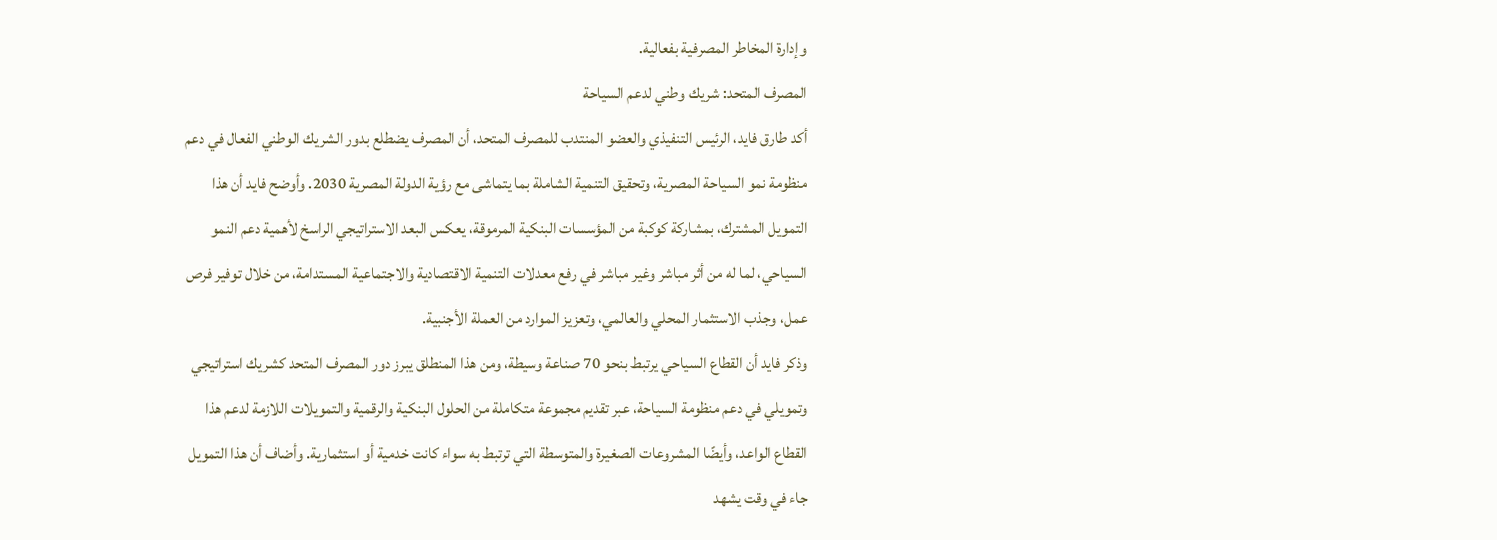وإدارة المخاطر المصرفية بفعالية.
المصرف المتحد: شريك وطني لدعم السياحة
أكد طارق فايد، الرئيس التنفيذي والعضو المنتدب للمصرف المتحد، أن المصرف يضطلع بدور الشريك الوطني الفعال في دعم منظومة نمو السياحة المصرية، وتحقيق التنمية الشاملة بما يتماشى مع رؤية الدولة المصرية 2030. وأوضح فايد أن هذا التمويل المشترك، بمشاركة كوكبة من المؤسسات البنكية المرموقة، يعكس البعد الاستراتيجي الراسخ لأهمية دعم النمو السياحي، لما له من أثر مباشر وغير مباشر في رفع معدلات التنمية الاقتصادية والاجتماعية المستدامة، من خلال توفير فرص عمل، وجذب الاستثمار المحلي والعالمي، وتعزيز الموارد من العملة الأجنبية.
وذكر فايد أن القطاع السياحي يرتبط بنحو 70 صناعة وسيطة، ومن هذا المنطلق يبرز دور المصرف المتحد كشريك استراتيجي وتمويلي في دعم منظومة السياحة، عبر تقديم مجموعة متكاملة من الحلول البنكية والرقمية والتمويلات اللازمة لدعم هذا القطاع الواعد، وأيضًا المشروعات الصغيرة والمتوسطة التي ترتبط به سواء كانت خدمية أو استثمارية. وأضاف أن هذا التمويل جاء في وقت يشهد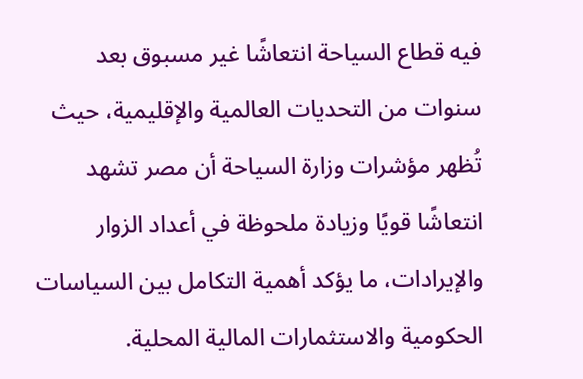فيه قطاع السياحة انتعاشًا غير مسبوق بعد سنوات من التحديات العالمية والإقليمية، حيث تُظهر مؤشرات وزارة السياحة أن مصر تشهد انتعاشًا قويًا وزيادة ملحوظة في أعداد الزوار والإيرادات، ما يؤكد أهمية التكامل بين السياسات الحكومية والاستثمارات المالية المحلية.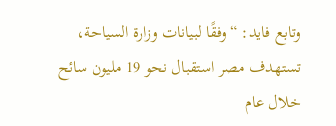وتابع فايد: “وفقًا لبيانات وزارة السياحة، تستهدف مصر استقبال نحو 19 مليون سائح خلال عام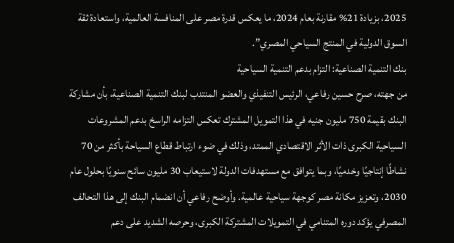2025، بزيادة 21% مقارنة بعام 2024، ما يعكس قدرة مصر على المنافسة العالمية، واستعادة ثقة السوق الدولية في المنتج السياحي المصري”.
بنك التنمية الصناعية: التزام بدعم التنمية السياحية
من جهته، صرح حسين رفاعي، الرئيس التنفيذي والعضو المنتدب لبنك التنمية الصناعية، بأن مشاركة البنك بقيمة 750 مليون جنيه في هذا التمويل المشترك تعكس التزامه الراسخ بدعم المشروعات السياحية الكبرى ذات الأثر الاقتصادي الممتد، وذلك في ضوء ارتباط قطاع السياحة بأكثر من 70 نشاطًا إنتاجيًا وخدميًا، وبما يتوافق مع مستهدفات الدولة لاستيعاب 30 مليون سائح سنويًا بحلول عام 2030، وتعزيز مكانة مصر كوجهة سياحية عالمية. وأوضح رفاعي أن انضمام البنك إلى هذا التحالف المصرفي يؤكد دوره المتنامي في التمويلات المشتركة الكبرى، وحرصه الشديد على دعم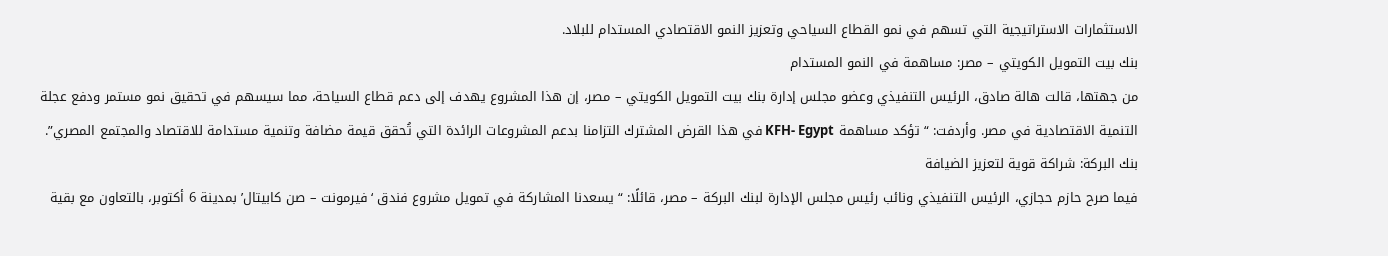الاستثمارات الاستراتيجية التي تسهم في نمو القطاع السياحي وتعزيز النمو الاقتصادي المستدام للبلاد.
بنك بيت التمويل الكويتي – مصر: مساهمة في النمو المستدام
من جهتها، قالت هالة صادق، الرئيس التنفيذي وعضو مجلس إدارة بنك بيت التمويل الكويتي – مصر، إن هذا المشروع يهدف إلى دعم قطاع السياحة، مما سيسهم في تحقيق نمو مستمر ودفع عجلة التنمية الاقتصادية في مصر. وأردفت: “تؤكد مساهمة KFH- Egypt في هذا القرض المشترك التزامنا بدعم المشروعات الرائدة التي تُحقق قيمة مضافة وتنمية مستدامة للاقتصاد والمجتمع المصري”.
بنك البركة: شراكة قوية لتعزيز الضيافة
فيما صرح حازم حجازي، الرئيس التنفيذي ونائب رئيس مجلس الإدارة لبنك البركة – مصر، قائلًا: “يسعدنا المشاركة في تمويل مشروع فندق ‘فيرمونت – صن كابيتال’ بمدينة 6 أكتوبر، بالتعاون مع بقية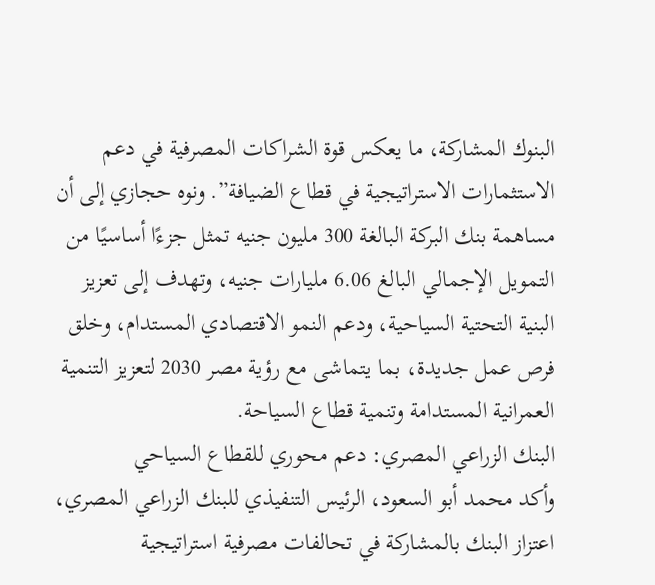البنوك المشاركة، ما يعكس قوة الشراكات المصرفية في دعم الاستثمارات الاستراتيجية في قطاع الضيافة”. ونوه حجازي إلى أن مساهمة بنك البركة البالغة 300 مليون جنيه تمثل جزءًا أساسيًا من التمويل الإجمالي البالغ 6.06 مليارات جنيه، وتهدف إلى تعزيز البنية التحتية السياحية، ودعم النمو الاقتصادي المستدام، وخلق فرص عمل جديدة، بما يتماشى مع رؤية مصر 2030 لتعزيز التنمية العمرانية المستدامة وتنمية قطاع السياحة.
البنك الزراعي المصري: دعم محوري للقطاع السياحي
وأكد محمد أبو السعود، الرئيس التنفيذي للبنك الزراعي المصري، اعتزاز البنك بالمشاركة في تحالفات مصرفية استراتيجية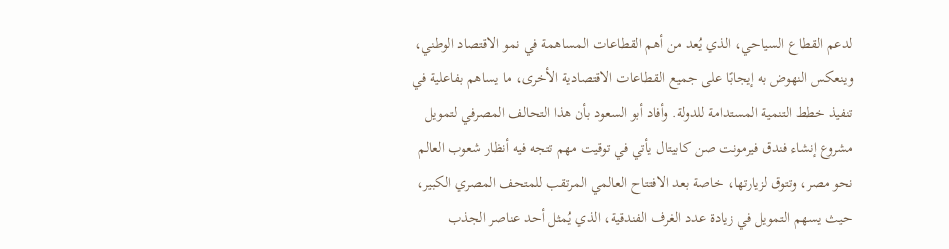لدعم القطاع السياحي، الذي يُعد من أهم القطاعات المساهمة في نمو الاقتصاد الوطني، وينعكس النهوض به إيجابًا على جميع القطاعات الاقتصادية الأخرى، ما يساهم بفاعلية في تنفيذ خطط التنمية المستدامة للدولة. وأفاد أبو السعود بأن هذا التحالف المصرفي لتمويل مشروع إنشاء فندق فيرمونت صن كابيتال يأتي في توقيت مهم تتجه فيه أنظار شعوب العالم نحو مصر، وتتوق لزيارتها، خاصة بعد الافتتاح العالمي المرتقب للمتحف المصري الكبير، حيث يسهم التمويل في زيادة عدد الغرف الفندقية، الذي يُمثل أحد عناصر الجذب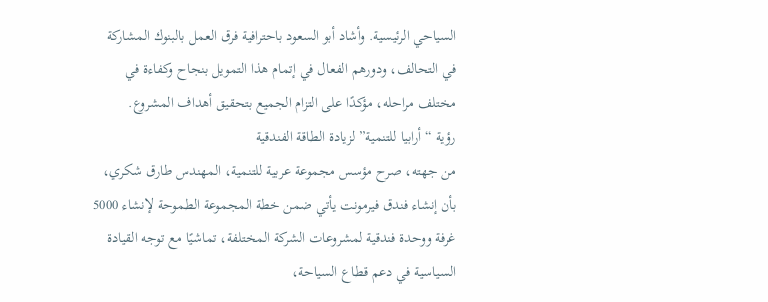السياحي الرئيسية. وأشاد أبو السعود باحترافية فرق العمل بالبنوك المشاركة في التحالف، ودورهم الفعال في إتمام هذا التمويل بنجاح وكفاءة في مختلف مراحله، مؤكدًا على التزام الجميع بتحقيق أهداف المشروع.
رؤية “أرابيا للتنمية” لزيادة الطاقة الفندقية
من جهته، صرح مؤسس مجموعة عربية للتنمية، المهندس طارق شكري، بأن إنشاء فندق فيرمونت يأتي ضمن خطة المجموعة الطموحة لإنشاء 5000 غرفة ووحدة فندقية لمشروعات الشركة المختلفة، تماشيًا مع توجه القيادة السياسية في دعم قطاع السياحة،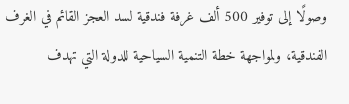وصولًا إلى توفير 500 ألف غرفة فندقية لسد العجز القائم في الغرف الفندقية، ولمواجهة خطة التنمية السياحية للدولة التي تهدف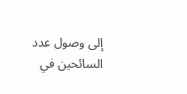إلى وصول عدد السائحين في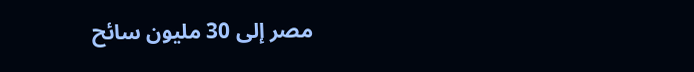مصر إلى 30 مليون سائح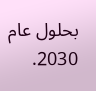بحلول عام 2030.